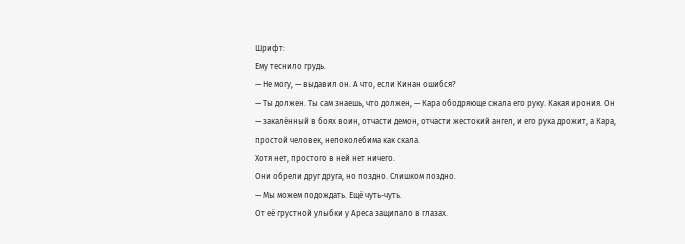Шрифт:
Ему теснило грудь.
— Не могу, — выдавил он. А что, если Кинан ошибся?
— Ты должен. Ты сам знаешь, что должен, — Кара ободряюще сжала его руку. Какая ирония. Он — закалённый в боях воин, отчасти демон, отчасти жестокий ангел, и его рука дрожит, а Кара, простой человек, непоколебима как скала.
Хотя нет, простого в ней нет ничего.
Они обрели друг друга, но поздно. Слишком поздно.
— Мы можем подождать. Ещё чуть-чуть.
От её грустной улыбки у Ареса защипало в глазах.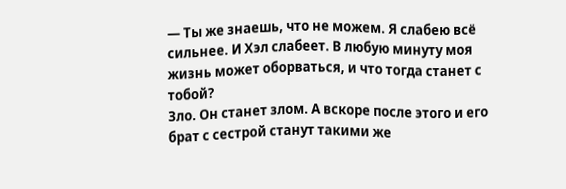— Ты же знаешь, что не можем. Я слабею всё сильнее. И Хэл слабеет. В любую минуту моя жизнь может оборваться, и что тогда станет с тобой?
Зло. Он станет злом. А вскоре после этого и его брат с сестрой станут такими же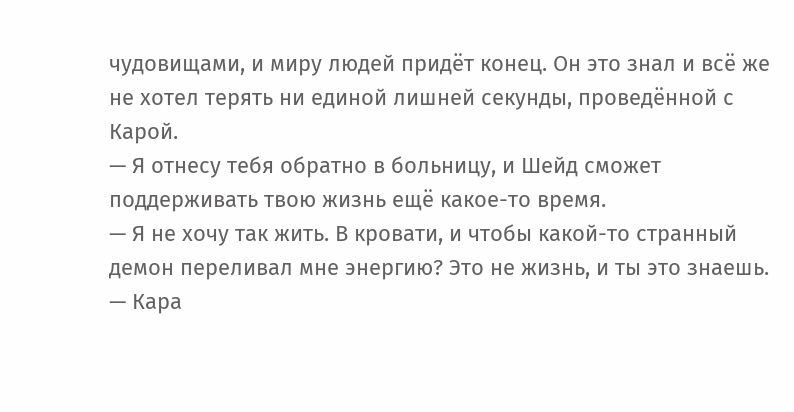чудовищами, и миру людей придёт конец. Он это знал и всё же не хотел терять ни единой лишней секунды, проведённой с Карой.
— Я отнесу тебя обратно в больницу, и Шейд сможет поддерживать твою жизнь ещё какое-то время.
— Я не хочу так жить. В кровати, и чтобы какой-то странный демон переливал мне энергию? Это не жизнь, и ты это знаешь. — Кара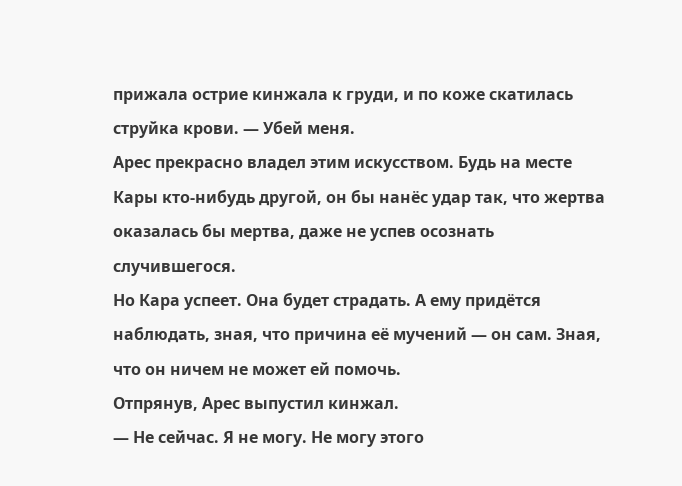прижала острие кинжала к груди, и по коже скатилась струйка крови. — Убей меня.
Арес прекрасно владел этим искусством. Будь на месте Кары кто-нибудь другой, он бы нанёс удар так, что жертва оказалась бы мертва, даже не успев осознать случившегося.
Но Кара успеет. Она будет страдать. А ему придётся наблюдать, зная, что причина её мучений — он сам. Зная, что он ничем не может ей помочь.
Отпрянув, Арес выпустил кинжал.
— Не сейчас. Я не могу. Не могу этого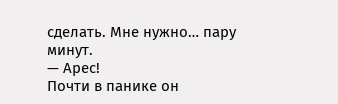сделать. Мне нужно… пару минут.
— Арес!
Почти в панике он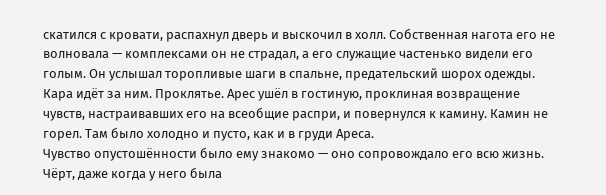скатился с кровати, распахнул дверь и выскочил в холл. Собственная нагота его не волновала — комплексами он не страдал, а его служащие частенько видели его голым. Он услышал торопливые шаги в спальне, предательский шорох одежды. Кара идёт за ним. Проклятье. Арес ушёл в гостиную, проклиная возвращение чувств, настраивавших его на всеобщие распри, и повернулся к камину. Камин не горел. Там было холодно и пусто, как и в груди Ареса.
Чувство опустошённости было ему знакомо — оно сопровождало его всю жизнь. Чёрт, даже когда у него была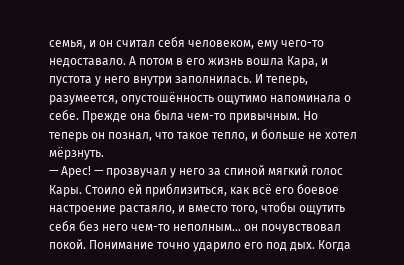семья, и он считал себя человеком, ему чего-то недоставало. А потом в его жизнь вошла Кара, и пустота у него внутри заполнилась. И теперь, разумеется, опустошённость ощутимо напоминала о себе. Прежде она была чем-то привычным. Но теперь он познал, что такое тепло, и больше не хотел мёрзнуть.
— Арес! — прозвучал у него за спиной мягкий голос Кары. Стоило ей приблизиться, как всё его боевое настроение растаяло, и вместо того, чтобы ощутить себя без него чем-то неполным… он почувствовал покой. Понимание точно ударило его под дых. Когда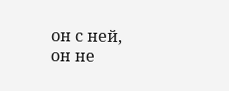он с ней, он не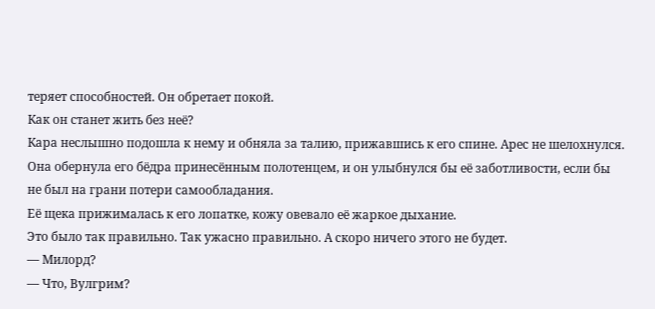теряет способностей. Он обретает покой.
Как он станет жить без неё?
Кара неслышно подошла к нему и обняла за талию, прижавшись к его спине. Арес не шелохнулся. Она обернула его бёдра принесённым полотенцем, и он улыбнулся бы её заботливости, если бы не был на грани потери самообладания.
Её щека прижималась к его лопатке, кожу овевало её жаркое дыхание.
Это было так правильно. Так ужасно правильно. А скоро ничего этого не будет.
— Милорд?
— Что, Вулгрим?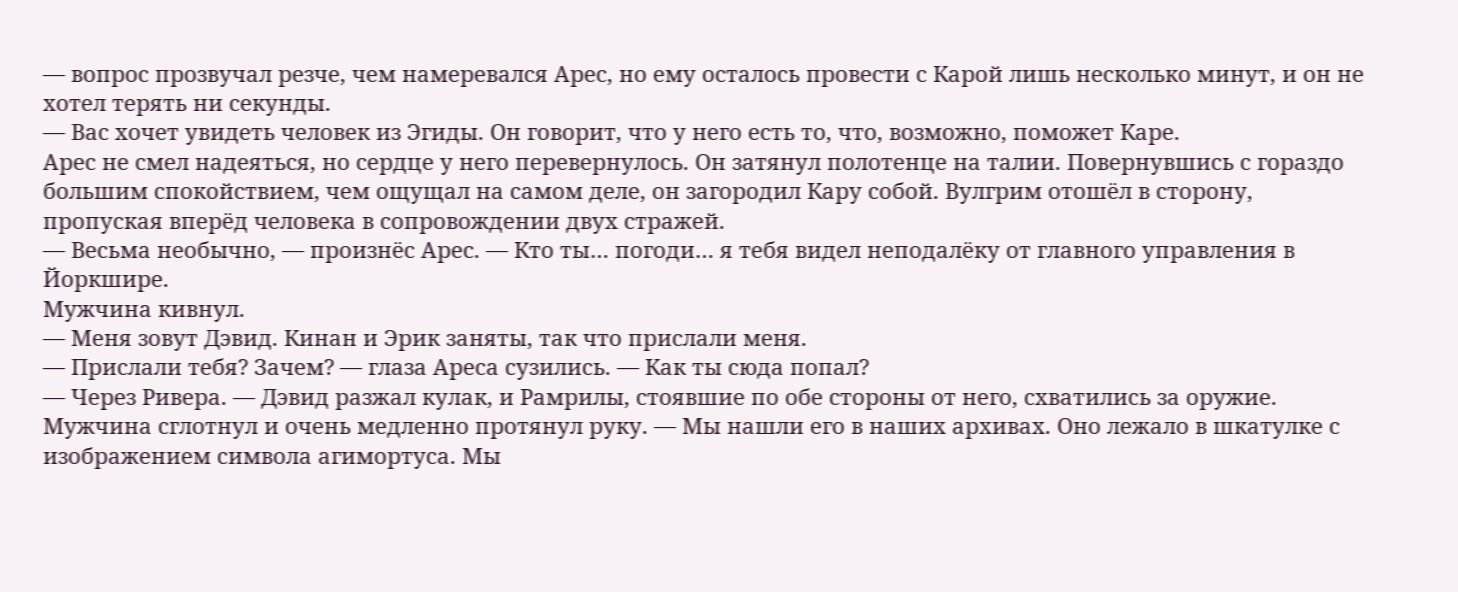— вопрос прозвучал резче, чем намеревался Арес, но ему осталось провести с Карой лишь несколько минут, и он не хотел терять ни секунды.
— Вас хочет увидеть человек из Эгиды. Он говорит, что у него есть то, что, возможно, поможет Каре.
Арес не смел надеяться, но сердце у него перевернулось. Он затянул полотенце на талии. Повернувшись с гораздо большим спокойствием, чем ощущал на самом деле, он загородил Кару собой. Вулгрим отошёл в сторону, пропуская вперёд человека в сопровождении двух стражей.
— Весьма необычно, — произнёс Арес. — Кто ты… погоди… я тебя видел неподалёку от главного управления в Йоркшире.
Мужчина кивнул.
— Меня зовут Дэвид. Кинан и Эрик заняты, так что прислали меня.
— Прислали тебя? Зачем? — глаза Ареса сузились. — Как ты сюда попал?
— Через Ривера. — Дэвид разжал кулак, и Рамрилы, стоявшие по обе стороны от него, схватились за оружие. Мужчина сглотнул и очень медленно протянул руку. — Мы нашли его в наших архивах. Оно лежало в шкатулке с изображением символа агимортуса. Мы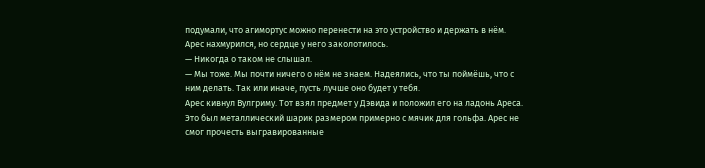подумали, что агимортус можно перенести на это устройство и держать в нём.
Арес нахмурился, но сердце у него заколотилось.
— Никогда о таком не слышал.
— Мы тоже. Мы почти ничего о нём не знаем. Надеялись, что ты поймёшь, что с ним делать. Так или иначе, пусть лучше оно будет у тебя.
Арес кивнул Вулгриму. Тот взял предмет у Дэвида и положил его на ладонь Ареса. Это был металлический шарик размером примерно с мячик для гольфа. Арес не смог прочесть выгравированные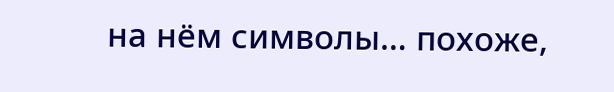на нём символы… похоже,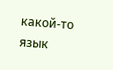какой-то язык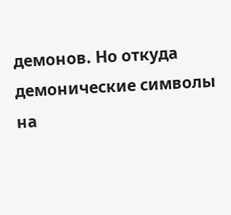демонов. Но откуда демонические символы на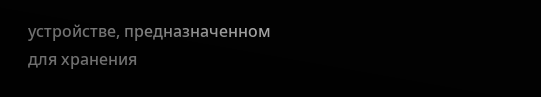устройстве, предназначенном для хранения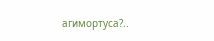агимортуса?..